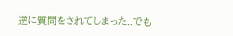逆に質問をされてしまった..でも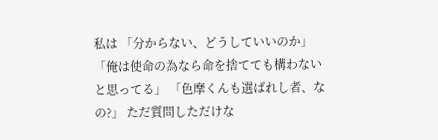私は 「分からない、どうしていいのか」 「俺は使命の為なら命を捨てても構わないと思ってる」 「色摩くんも選ばれし者、なの?」 ただ質問しただけな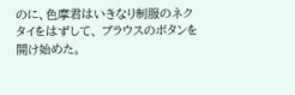のに、色摩君はいきなり制服のネクタイをはずして、 ブラウスのボタンを開け始めた。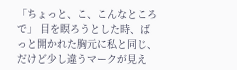「ちょっと、こ、こんなところで」 目を瞑ろうとした時、ばっと開かれた胸元に私と同じ、だけど少し違うマークが見え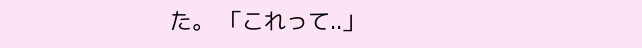た。 「これって..」